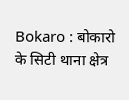Bokaro : बोकारो के सिटी थाना क्षेत्र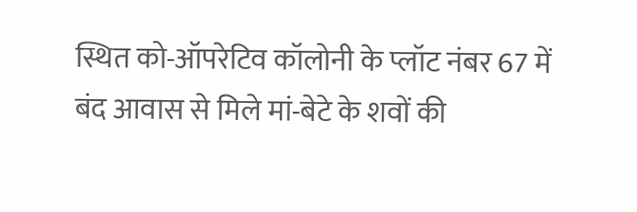स्थित को-ऑपरेटिव कॉलोनी के प्लॉट नंबर 67 में बंद आवास से मिले मां-बेटे के शवों की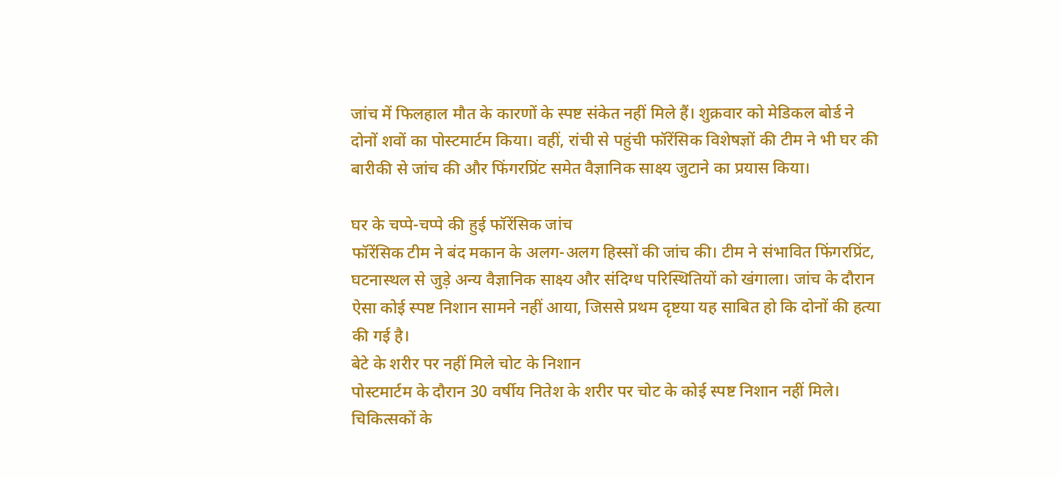जांच में फिलहाल मौत के कारणों के स्पष्ट संकेत नहीं मिले हैं। शुक्रवार को मेडिकल बोर्ड ने दोनों शवों का पोस्टमार्टम किया। वहीं, रांची से पहुंची फॉरेंसिक विशेषज्ञों की टीम ने भी घर की बारीकी से जांच की और फिंगरप्रिंट समेत वैज्ञानिक साक्ष्य जुटाने का प्रयास किया।

घर के चप्पे-चप्पे की हुई फॉरेंसिक जांच
फॉरेंसिक टीम ने बंद मकान के अलग-अलग हिस्सों की जांच की। टीम ने संभावित फिंगरप्रिंट, घटनास्थल से जुड़े अन्य वैज्ञानिक साक्ष्य और संदिग्ध परिस्थितियों को खंगाला। जांच के दौरान ऐसा कोई स्पष्ट निशान सामने नहीं आया, जिससे प्रथम दृष्टया यह साबित हो कि दोनों की हत्या की गई है।
बेटे के शरीर पर नहीं मिले चोट के निशान
पोस्टमार्टम के दौरान 30 वर्षीय नितेश के शरीर पर चोट के कोई स्पष्ट निशान नहीं मिले। चिकित्सकों के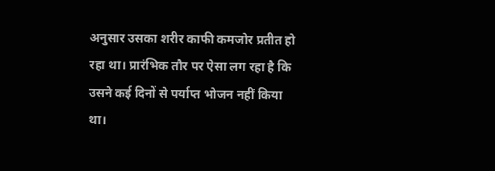अनुसार उसका शरीर काफी कमजोर प्रतीत हो रहा था। प्रारंभिक तौर पर ऐसा लग रहा है कि उसने कई दिनों से पर्याप्त भोजन नहीं किया था।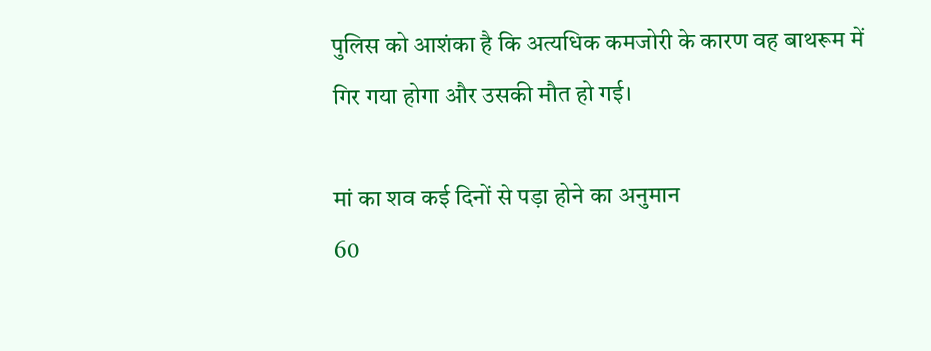पुलिस को आशंका है कि अत्यधिक कमजोरी के कारण वह बाथरूम में गिर गया होगा और उसकी मौत हो गई।

मां का शव कई दिनों से पड़ा होने का अनुमान
60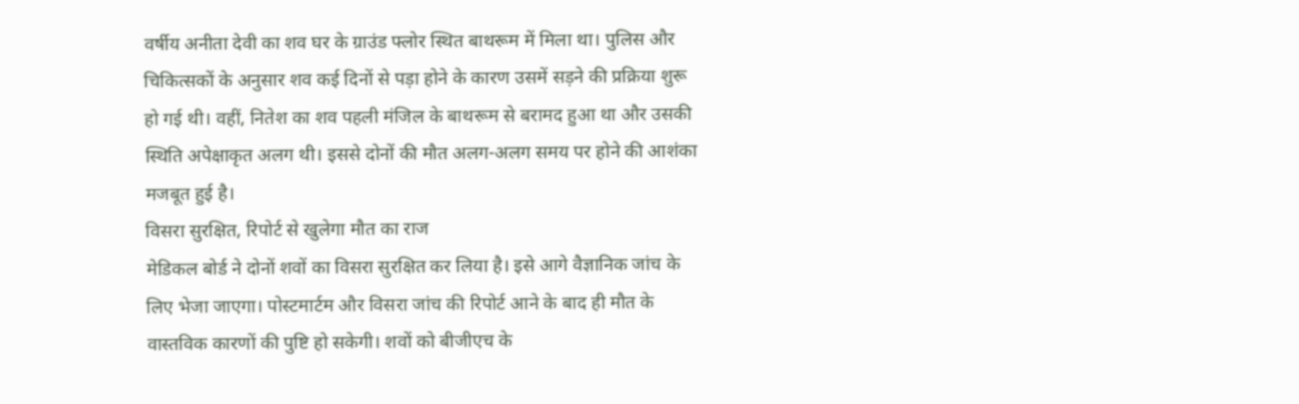वर्षीय अनीता देवी का शव घर के ग्राउंड फ्लोर स्थित बाथरूम में मिला था। पुलिस और चिकित्सकों के अनुसार शव कई दिनों से पड़ा होने के कारण उसमें सड़ने की प्रक्रिया शुरू हो गई थी। वहीं, नितेश का शव पहली मंजिल के बाथरूम से बरामद हुआ था और उसकी स्थिति अपेक्षाकृत अलग थी। इससे दोनों की मौत अलग-अलग समय पर होने की आशंका मजबूत हुई है।
विसरा सुरक्षित, रिपोर्ट से खुलेगा मौत का राज
मेडिकल बोर्ड ने दोनों शवों का विसरा सुरक्षित कर लिया है। इसे आगे वैज्ञानिक जांच के लिए भेजा जाएगा। पोस्टमार्टम और विसरा जांच की रिपोर्ट आने के बाद ही मौत के वास्तविक कारणों की पुष्टि हो सकेगी। शवों को बीजीएच के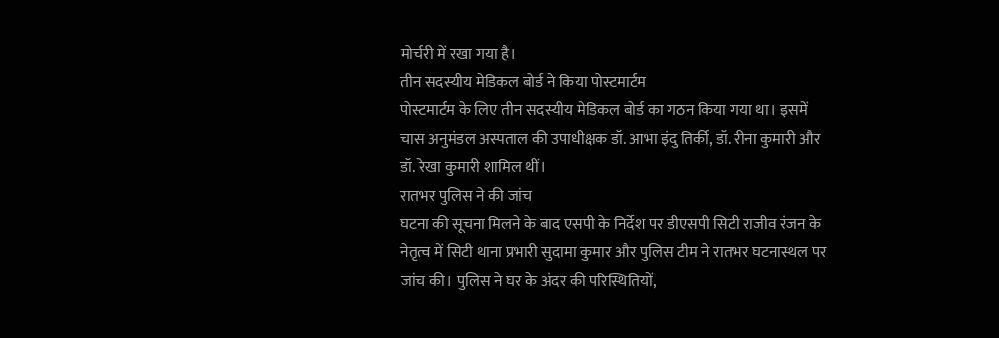मोर्चरी में रखा गया है।
तीन सदस्यीय मेडिकल बोर्ड ने किया पोस्टमार्टम
पोस्टमार्टम के लिए तीन सदस्यीय मेडिकल बोर्ड का गठन किया गया था। इसमें चास अनुमंडल अस्पताल की उपाधीक्षक डॉ. आभा इंदु तिर्की, डॉ. रीना कुमारी और डॉ. रेखा कुमारी शामिल थीं।
रातभर पुलिस ने की जांच
घटना की सूचना मिलने के बाद एसपी के निर्देश पर डीएसपी सिटी राजीव रंजन के नेतृत्व में सिटी थाना प्रभारी सुदामा कुमार और पुलिस टीम ने रातभर घटनास्थल पर जांच की। पुलिस ने घर के अंदर की परिस्थितियों,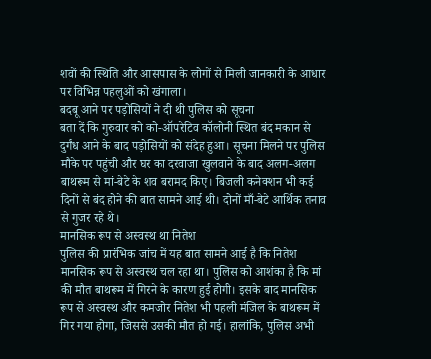शवों की स्थिति और आसपास के लोगों से मिली जानकारी के आधार पर विभिन्न पहलुओं को खंगाला।
बदबू आने पर पड़ोसियों ने दी थी पुलिस को सूचना
बता दें कि गुरुवार को को-ऑपरेटिव कॉलोनी स्थित बंद मकान से दुर्गंध आने के बाद पड़ोसियों को संदेह हुआ। सूचना मिलने पर पुलिस मौके पर पहुंची और घर का दरवाजा खुलवाने के बाद अलग-अलग बाथरूम से मां-बेटे के शव बरामद किए। बिजली कनेक्शन भी कई दिनों से बंद होने की बात सामने आई थी। दोनों माँ-बेटे आर्थिक तनाव से गुजर रहे थे।
मानसिक रूप से अस्वस्थ था नितेश
पुलिस की प्रारंभिक जांच में यह बात सामने आई है कि नितेश मानसिक रूप से अस्वस्थ चल रहा था। पुलिस को आशंका है कि मां की मौत बाथरूम में गिरने के कारण हुई होगी। इसके बाद मानसिक रूप से अस्वस्थ और कमजोर नितेश भी पहली मंजिल के बाथरूम में गिर गया होगा, जिससे उसकी मौत हो गई। हालांकि, पुलिस अभी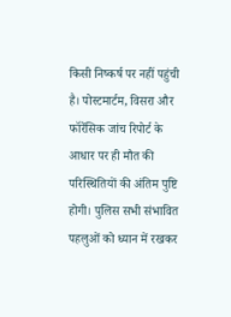किसी निष्कर्ष पर नहीं पहुंची है। पोस्टमार्टम, विसरा और फॉरेंसिक जांच रिपोर्ट के आधार पर ही मौत की परिस्थितियों की अंतिम पुष्टि होगी। पुलिस सभी संभावित पहलुओं को ध्यान में रखकर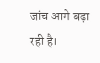जांच आगे बढ़ा रही है।